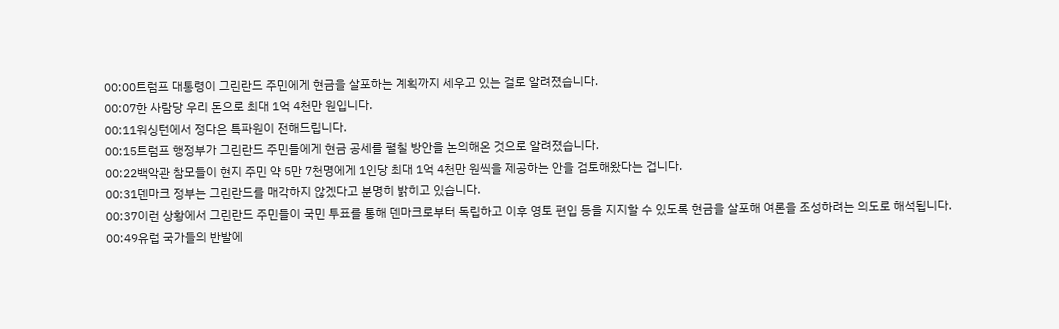00:00트럼프 대통령이 그린란드 주민에게 현금을 살포하는 계획까지 세우고 있는 걸로 알려졌습니다.
00:07한 사람당 우리 돈으로 최대 1억 4천만 원입니다.
00:11워싱턴에서 정다은 특파원이 전해드립니다.
00:15트럼프 행정부가 그린란드 주민들에게 현금 공세를 펼칠 방안을 논의해온 것으로 알려졌습니다.
00:22백악관 참모들이 현지 주민 약 5만 7천명에게 1인당 최대 1억 4천만 원씩을 제공하는 안을 검토해왔다는 겁니다.
00:31덴마크 정부는 그린란드를 매각하지 않겠다고 분명히 밝히고 있습니다.
00:37이런 상황에서 그린란드 주민들이 국민 투표를 통해 덴마크로부터 독립하고 이후 영토 편입 등을 지지할 수 있도록 현금을 살포해 여론을 조성하려는 의도로 해석됩니다.
00:49유럽 국가들의 반발에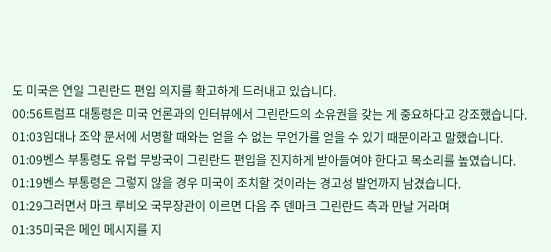도 미국은 연일 그린란드 편입 의지를 확고하게 드러내고 있습니다.
00:56트럼프 대통령은 미국 언론과의 인터뷰에서 그린란드의 소유권을 갖는 게 중요하다고 강조했습니다.
01:03임대나 조약 문서에 서명할 때와는 얻을 수 없는 무언가를 얻을 수 있기 때문이라고 말했습니다.
01:09벤스 부통령도 유럽 무방국이 그린란드 편입을 진지하게 받아들여야 한다고 목소리를 높였습니다.
01:19벤스 부통령은 그렇지 않을 경우 미국이 조치할 것이라는 경고성 발언까지 남겼습니다.
01:29그러면서 마크 루비오 국무장관이 이르면 다음 주 덴마크 그린란드 측과 만날 거라며
01:35미국은 메인 메시지를 지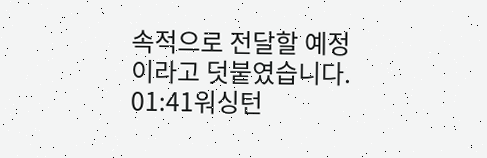속적으로 전달할 예정이라고 덧붙였습니다.
01:41워싱턴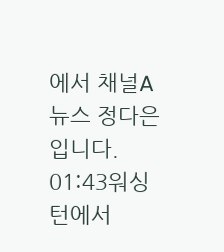에서 채널A 뉴스 정다은입니다.
01:43워싱턴에서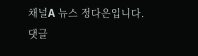채널A 뉴스 정다은입니다.
댓글